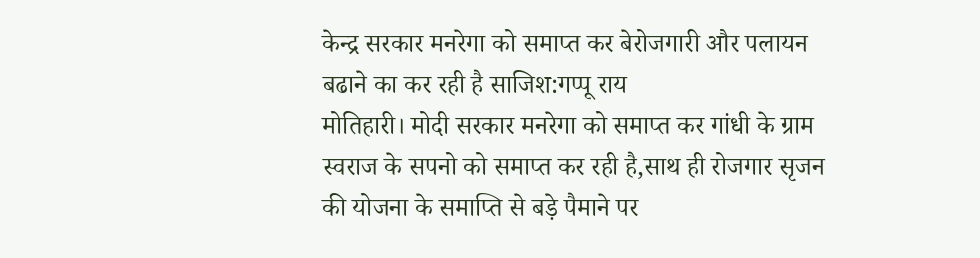केन्द्र सरकार मनरेगा को समाप्त कर बेरोजगारी और पलायन बढाने का कर रही है साजिश:गप्पू राय
मोतिहारी। मोदी सरकार मनरेगा को समाप्त कर गांधी के ग्राम स्वराज के सपनो को समाप्त कर रही है,साथ ही रोजगार सृजन की योजना के समाप्ति से बड़े पैमाने पर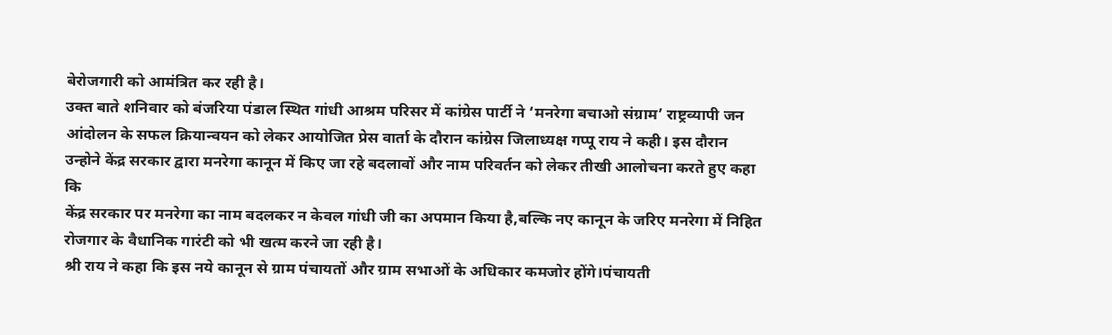बेरोजगारी को आमंत्रित कर रही है।
उक्त बाते शनिवार को बंजरिया पंडाल स्थित गांधी आश्रम परिसर में कांग्रेस पार्टी ने ‘मनरेगा बचाओ संग्राम’ राष्ट्रव्यापी जन आंदोलन के सफल क्रियान्वयन को लेकर आयोजित प्रेस वार्ता के दौरान कांग्रेस जिलाध्यक्ष गप्पू राय ने कही। इस दौरान उन्होने केंद्र सरकार द्वारा मनरेगा कानून में किए जा रहे बदलावों और नाम परिवर्तन को लेकर तीखी आलोचना करते हुए कहा कि
केंद्र सरकार पर मनरेगा का नाम बदलकर न केवल गांधी जी का अपमान किया है,बल्कि नए कानून के जरिए मनरेगा में निहित रोजगार के वैधानिक गारंटी को भी खत्म करने जा रही है।
श्री राय ने कहा कि इस नये कानून से ग्राम पंचायतों और ग्राम सभाओं के अधिकार कमजोर होंगे।पंचायती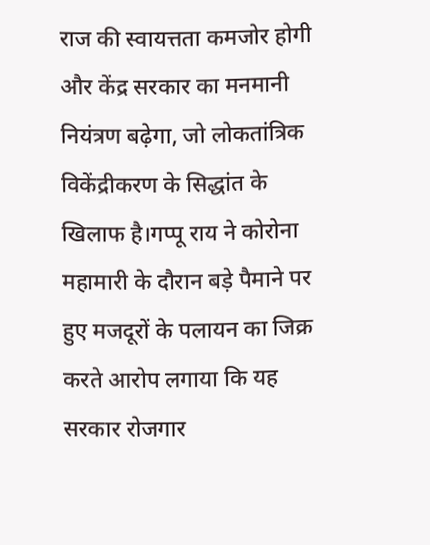राज की स्वायत्तता कमजोर होगी और केंद्र सरकार का मनमानी नियंत्रण बढ़ेगा, जो लोकतांत्रिक विकेंद्रीकरण के सिद्धांत के खिलाफ है।गप्पू राय ने कोरोना महामारी के दौरान बड़े पैमाने पर हुए मजदूरों के पलायन का जिक्र करते आरोप लगाया कि यह सरकार रोजगार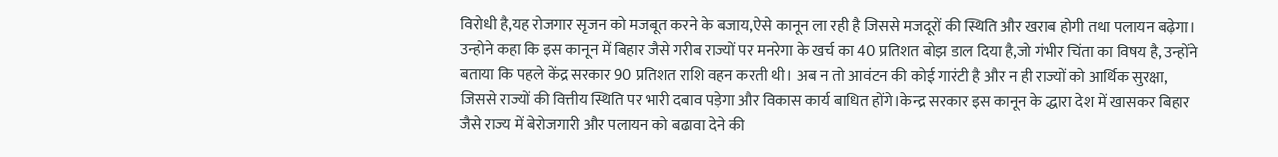विरोधी है,यह रोजगार सृजन को मजबूत करने के बजाय,ऐसे कानून ला रही है जिससे मजदूरों की स्थिति और खराब होगी तथा पलायन बढ़ेगा।
उन्होने कहा कि इस कानून में बिहार जैसे गरीब राज्यों पर मनरेगा के खर्च का 40 प्रतिशत बोझ डाल दिया है,जो गंभीर चिंता का विषय है, उन्होंने बताया कि पहले केंद्र सरकार 90 प्रतिशत राशि वहन करती थी। अब न तो आवंटन की कोई गारंटी है और न ही राज्यों को आर्थिक सुरक्षा, जिससे राज्यों की वित्तीय स्थिति पर भारी दबाव पड़ेगा और विकास कार्य बाधित होंगे।केन्द्र सरकार इस कानून के द्धारा देश में खासकर बिहार जैसे राज्य में बेरोजगारी और पलायन को बढावा देने की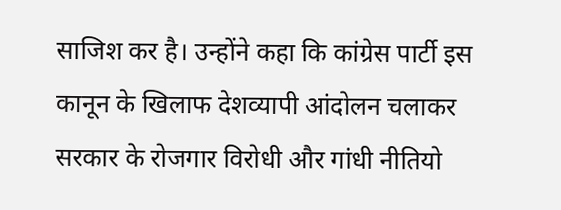साजिश कर है। उन्होंने कहा कि कांग्रेस पार्टी इस कानून के खिलाफ देशव्यापी आंदोलन चलाकर सरकार के रोजगार विरोधी और गांधी नीतियो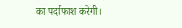का पर्दाफाश करेगी।